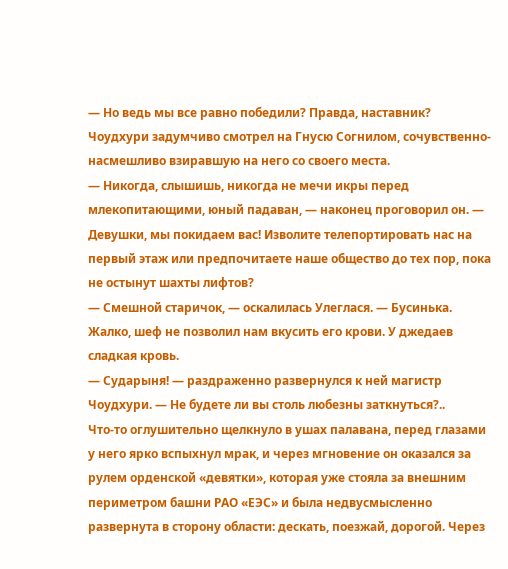— Но ведь мы все равно победили? Правда, наставник? Чоудхури задумчиво смотрел на Гнусю Согнилом, сочувственно-насмешливо взиравшую на него со своего места.
— Никогда, слышишь, никогда не мечи икры перед млекопитающими, юный падаван, — наконец проговорил он. — Девушки, мы покидаем вас! Изволите телепортировать нас на первый этаж или предпочитаете наше общество до тех пор, пока не остынут шахты лифтов?
— Смешной старичок, — оскалилась Улеглася. — Бусинька. Жалко, шеф не позволил нам вкусить его крови. У джедаев сладкая кровь.
— Сударыня! — раздраженно развернулся к ней магистр Чоудхури. — Не будете ли вы столь любезны заткнуться?..
Что-то оглушительно щелкнуло в ушах палавана, перед глазами у него ярко вспыхнул мрак, и через мгновение он оказался за рулем орденской «девятки», которая уже стояла за внешним периметром башни РАО «ЕЭС» и была недвусмысленно развернута в сторону области: дескать, поезжай, дорогой. Через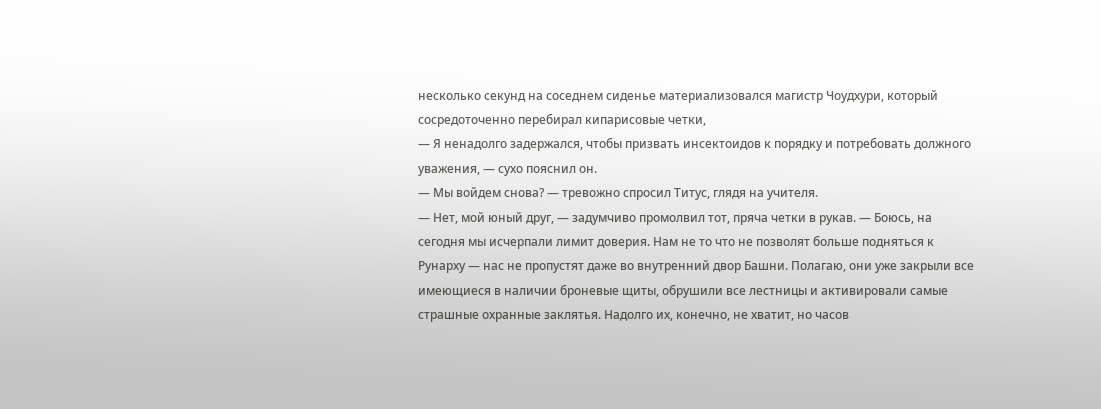несколько секунд на соседнем сиденье материализовался магистр Чоудхури, который сосредоточенно перебирал кипарисовые четки,
— Я ненадолго задержался, чтобы призвать инсектоидов к порядку и потребовать должного уважения, — сухо пояснил он.
— Мы войдем снова? — тревожно спросил Титус, глядя на учителя.
— Нет, мой юный друг, — задумчиво промолвил тот, пряча четки в рукав. — Боюсь, на сегодня мы исчерпали лимит доверия. Нам не то что не позволят больше подняться к Рунарху — нас не пропустят даже во внутренний двор Башни. Полагаю, они уже закрыли все имеющиеся в наличии броневые щиты, обрушили все лестницы и активировали самые страшные охранные заклятья. Надолго их, конечно, не хватит, но часов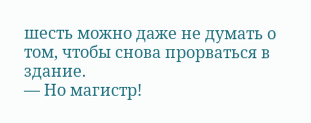шесть можно даже не думать о том, чтобы снова прорваться в здание.
— Но магистр!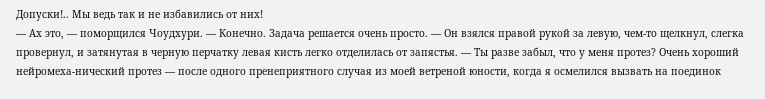Допуски!.. Мы ведь так и не избавились от них!
— Ах это, — поморщился Чоудхури. — Конечно. Задача решается очень просто. — Он взялся правой рукой за левую, чем-то щелкнул, слегка провернул, и затянутая в черную перчатку левая кисть легко отделилась от запястья. — Ты разве забыл, что у меня протез? Очень хороший нейромеха-нический протез — после одного пренеприятного случая из моей ветреной юности, когда я осмелился вызвать на поединок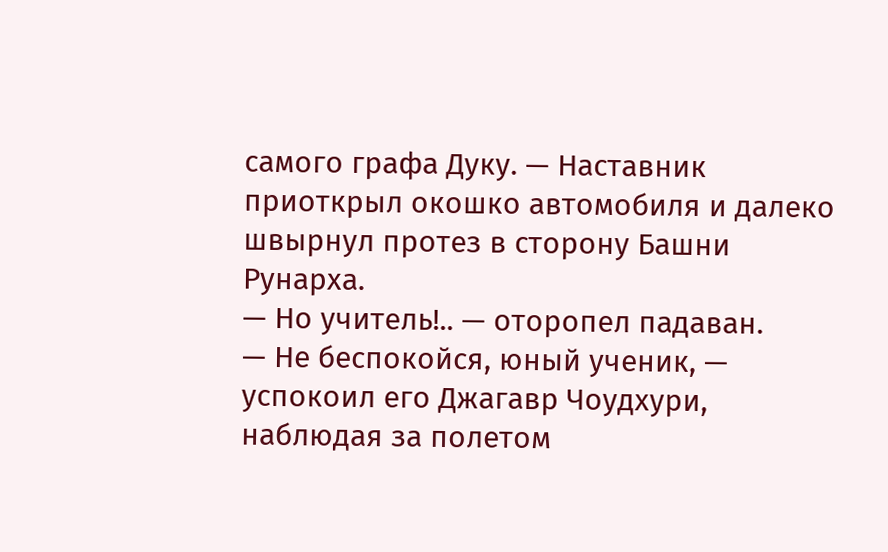самого графа Дуку. — Наставник приоткрыл окошко автомобиля и далеко швырнул протез в сторону Башни Рунарха.
— Но учитель!.. — оторопел падаван.
— Не беспокойся, юный ученик, — успокоил его Джагавр Чоудхури, наблюдая за полетом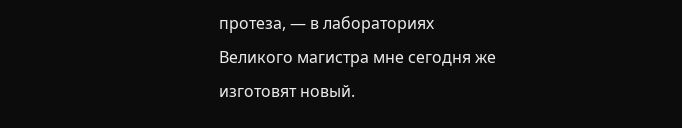протеза, — в лабораториях Великого магистра мне сегодня же изготовят новый.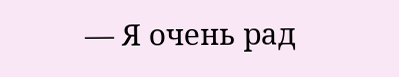— Я очень рад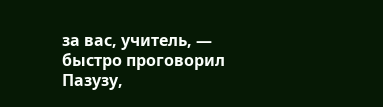за вас, учитель, — быстро проговорил Пазузу,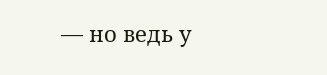— но ведь у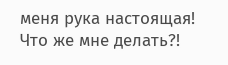меня рука настоящая! Что же мне делать?!